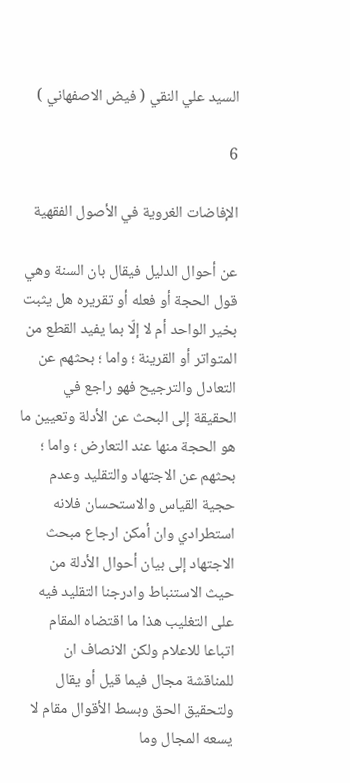السيد علي النقي ( فيض الاصفهاني )

6

الإفاضات الغروية في الأصول الفقهية

عن أحوال الدليل فيقال بان السنة وهي قول الحجة أو فعله أو تقريره هل يثبت بخير الواحد أم لا إلّا بما يفيد القطع من المتواتر أو القرينة ؛ واما ؛ بحثهم عن التعادل والترجيح فهو راجع في الحقيقة إلى البحث عن الأدلة وتعيين ما هو الحجة منها عند التعارض ؛ واما ؛ بحثهم عن الاجتهاد والتقليد وعدم حجية القياس والاستحسان فلانه استطرادي وان أمكن ارجاع مبحث الاجتهاد إلى بيان أحوال الأدلة من حيث الاستنباط وادرجنا التقليد فيه على التغليب هذا ما اقتضاه المقام اتباعا للاعلام ولكن الانصاف ان للمناقشة مجال فيما قيل أو يقال ولتحقيق الحق وبسط الأقوال مقام لا يسعه المجال وما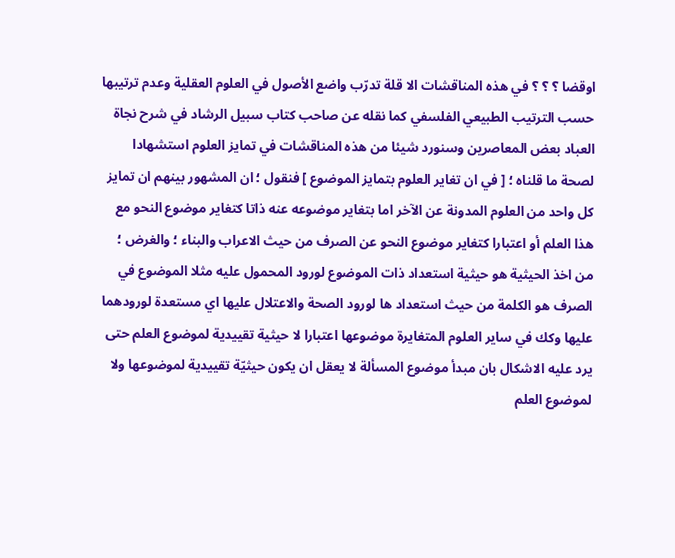اوقضا ؟ ؟ ؟ في هذه المناقشات الا قلة تدرّب واضع الأصول في العلوم العقلية وعدم ترتيبها حسب الترتيب الطبيعي الفلسفي كما نقله عن صاحب كتاب سبيل الرشاد في شرح نجاة العباد بعض المعاصرين وسنورد شيئا من هذه المناقشات في تمايز العلوم استشهادا لصحة ما قلناه ؛ [ في ان تغاير العلوم بتمايز الموضوع ] فنقول ؛ ان المشهور بينهم ان تمايز كل واحد من العلوم المدونة عن الآخر اما بتغاير موضوعه عنه ذاتا كتغاير موضوع النحو مع هذا العلم أو اعتبارا كتغاير موضوع النحو عن الصرف من حيث الاعراب والبناء ؛ والغرض ؛ من اخذ الحيثية هو حيثية استعداد ذات الموضوع لورود المحمول عليه مثلا الموضوع في الصرف هو الكلمة من حيث استعداد ها لورود الصحة والاعتلال عليها اي مستعدة لورودهما عليها وكك في ساير العلوم المتغايرة موضوعها اعتبارا لا حيثية تقييدية لموضوع العلم حتى يرد عليه الاشكال بان مبدأ موضوع المسألة لا يعقل ان يكون حيثيّة تقييدية لموضوعها ولا لموضوع العلم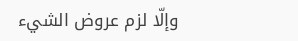وإلّا لزم عروض الشيء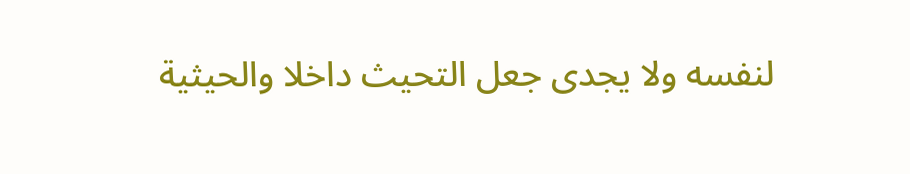لنفسه ولا يجدى جعل التحيث داخلا والحيثية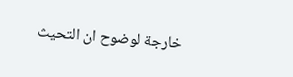خارجة لوضوح ان التحيث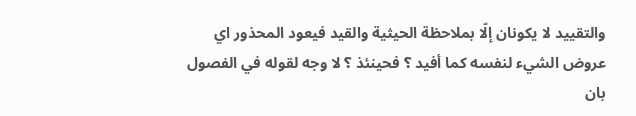والتقييد لا يكونان إلّا بملاحظة الحيثية والقيد فيعود المحذور اي عروض الشيء لنفسه كما أفيد ؟ فحينئذ ؟ لا وجه لقوله في الفصول بان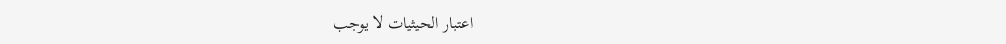اعتبار الحيثيات لا يوجب